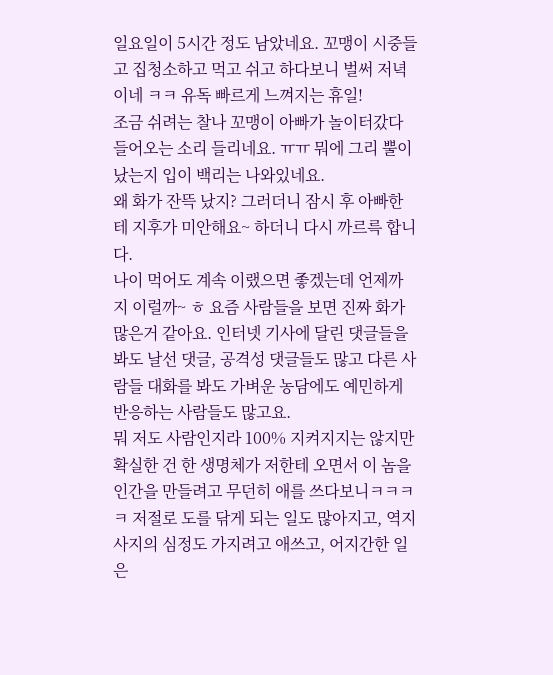일요일이 5시간 정도 남았네요. 꼬맹이 시중들고 집청소하고 먹고 쉬고 하다보니 벌써 저녁이네 ㅋㅋ 유독 빠르게 느껴지는 휴일!
조금 쉬려는 찰나 꼬맹이 아빠가 놀이터갔다 들어오는 소리 들리네요. ㅠㅠ 뭐에 그리 뿔이 났는지 입이 백리는 나와있네요.
왜 화가 잔뜩 났지? 그러더니 잠시 후 아빠한테 지후가 미안해요~ 하더니 다시 까르륵 합니다.
나이 먹어도 계속 이랬으면 좋겠는데 언제까지 이럴까~ ㅎ 요즘 사람들을 보면 진짜 화가 많은거 같아요. 인터넷 기사에 달린 댓글들을 봐도 날선 댓글, 공격성 댓글들도 많고 다른 사람들 대화를 봐도 가벼운 농담에도 예민하게 반응하는 사람들도 많고요.
뭐 저도 사람인지라 100% 지켜지지는 않지만 확실한 건 한 생명체가 저한테 오면서 이 놈을 인간을 만들려고 무던히 애를 쓰다보니ㅋㅋㅋㅋ 저절로 도를 닦게 되는 일도 많아지고, 역지사지의 심정도 가지려고 애쓰고, 어지간한 일은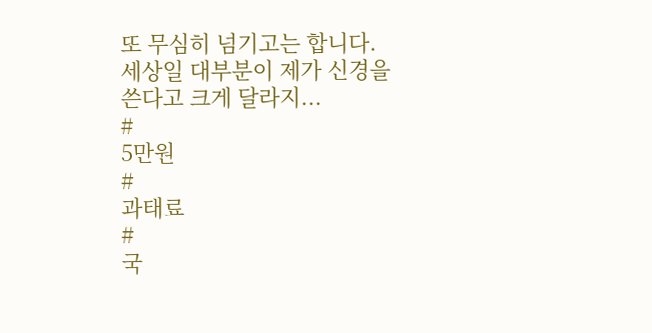또 무심히 넘기고는 합니다. 세상일 대부분이 제가 신경을 쓴다고 크게 달라지...
#
5만원
#
과태료
#
국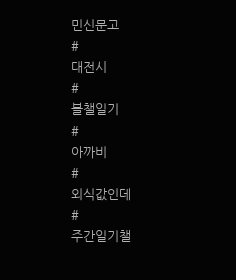민신문고
#
대전시
#
블챌일기
#
아까비
#
외식값인데
#
주간일기챌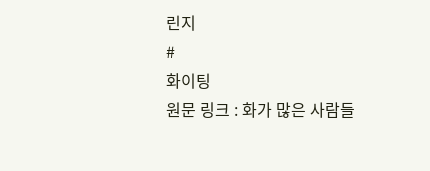린지
#
화이팅
원문 링크 : 화가 많은 사람들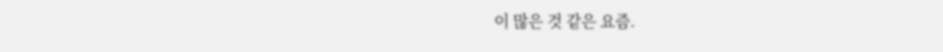이 많은 것 같은 요즘.